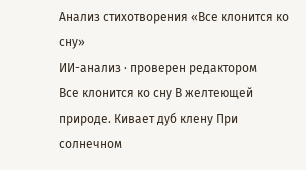Анализ стихотворения «Все клонится ко сну»
ИИ-анализ · проверен редактором
Все клонится ко сну В желтеющей природе. Кивает дуб клену При солнечном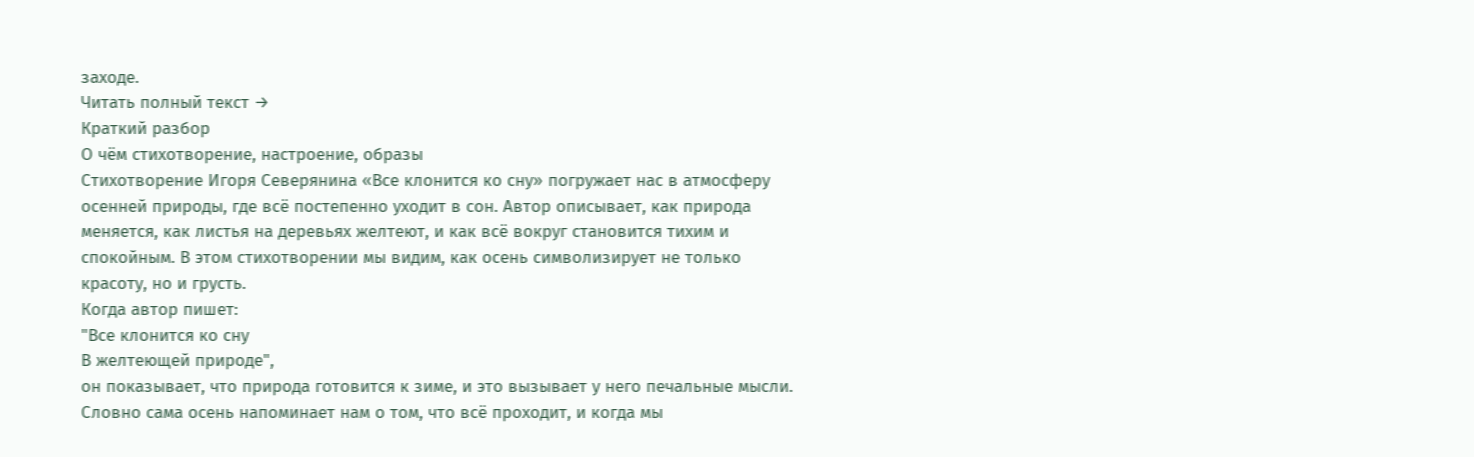заходе.
Читать полный текст →
Краткий разбор
О чём стихотворение, настроение, образы
Стихотворение Игоря Северянина «Все клонится ко сну» погружает нас в атмосферу осенней природы, где всё постепенно уходит в сон. Автор описывает, как природа меняется, как листья на деревьях желтеют, и как всё вокруг становится тихим и спокойным. В этом стихотворении мы видим, как осень символизирует не только красоту, но и грусть.
Когда автор пишет:
"Все клонится ко сну
В желтеющей природе",
он показывает, что природа готовится к зиме, и это вызывает у него печальные мысли. Словно сама осень напоминает нам о том, что всё проходит, и когда мы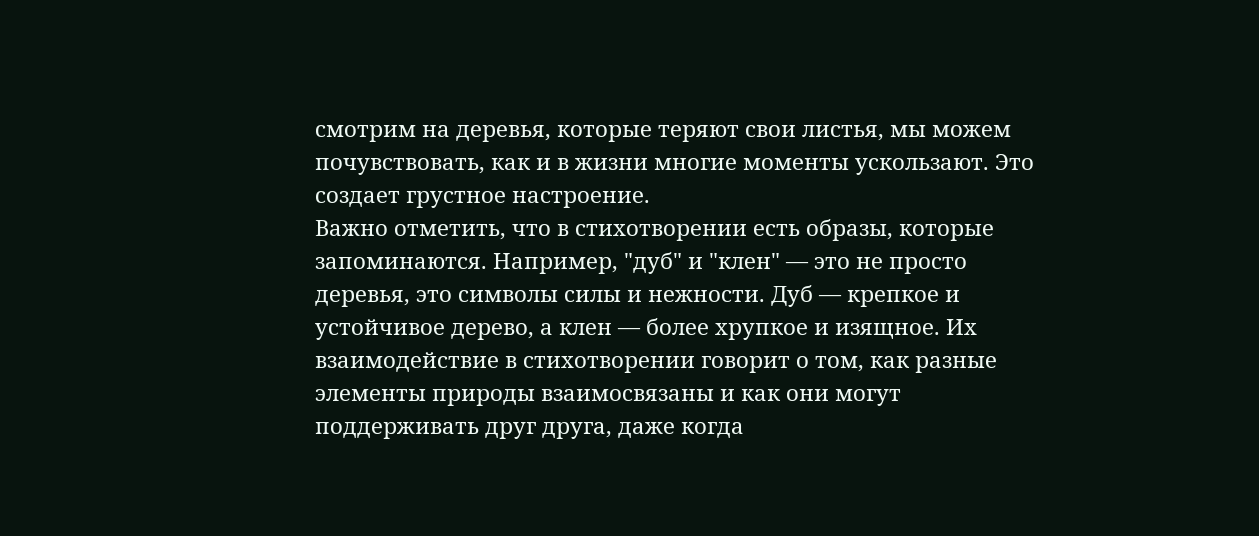смотрим на деревья, которые теряют свои листья, мы можем почувствовать, как и в жизни многие моменты ускользают. Это создает грустное настроение.
Важно отметить, что в стихотворении есть образы, которые запоминаются. Например, "дуб" и "клен" — это не просто деревья, это символы силы и нежности. Дуб — крепкое и устойчивое дерево, а клен — более хрупкое и изящное. Их взаимодействие в стихотворении говорит о том, как разные элементы природы взаимосвязаны и как они могут поддерживать друг друга, даже когда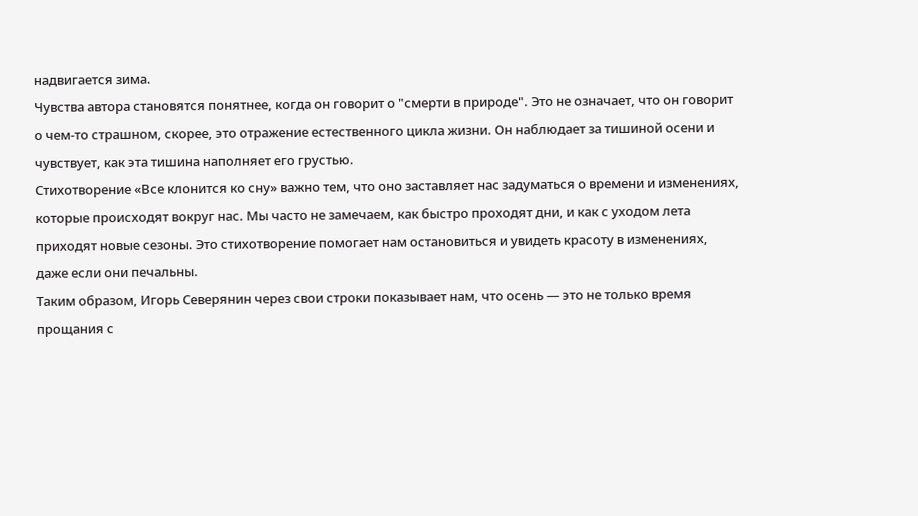надвигается зима.
Чувства автора становятся понятнее, когда он говорит о "смерти в природе". Это не означает, что он говорит о чем-то страшном, скорее, это отражение естественного цикла жизни. Он наблюдает за тишиной осени и чувствует, как эта тишина наполняет его грустью.
Стихотворение «Все клонится ко сну» важно тем, что оно заставляет нас задуматься о времени и изменениях, которые происходят вокруг нас. Мы часто не замечаем, как быстро проходят дни, и как с уходом лета приходят новые сезоны. Это стихотворение помогает нам остановиться и увидеть красоту в изменениях, даже если они печальны.
Таким образом, Игорь Северянин через свои строки показывает нам, что осень — это не только время прощания с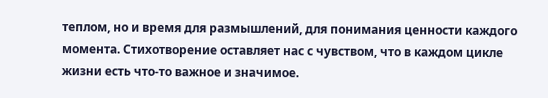теплом, но и время для размышлений, для понимания ценности каждого момента. Стихотворение оставляет нас с чувством, что в каждом цикле жизни есть что-то важное и значимое.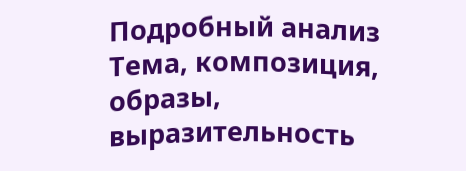Подробный анализ
Тема, композиция, образы, выразительность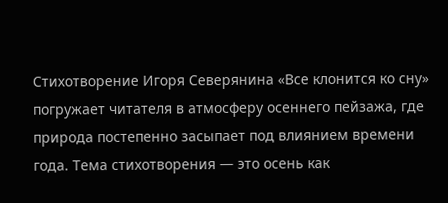Стихотворение Игоря Северянина «Все клонится ко сну» погружает читателя в атмосферу осеннего пейзажа, где природа постепенно засыпает под влиянием времени года. Тема стихотворения — это осень как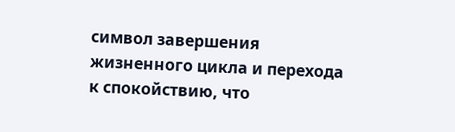символ завершения жизненного цикла и перехода к спокойствию, что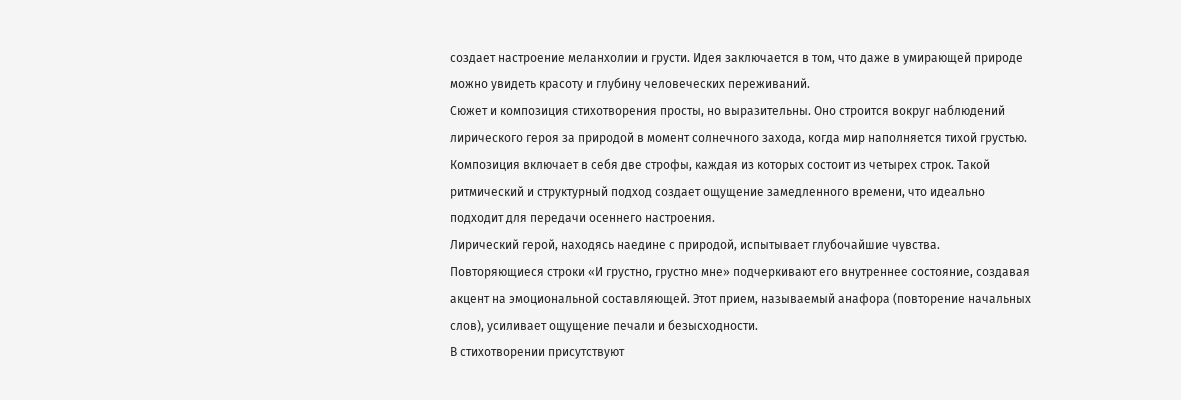создает настроение меланхолии и грусти. Идея заключается в том, что даже в умирающей природе можно увидеть красоту и глубину человеческих переживаний.
Сюжет и композиция стихотворения просты, но выразительны. Оно строится вокруг наблюдений лирического героя за природой в момент солнечного захода, когда мир наполняется тихой грустью. Композиция включает в себя две строфы, каждая из которых состоит из четырех строк. Такой ритмический и структурный подход создает ощущение замедленного времени, что идеально подходит для передачи осеннего настроения.
Лирический герой, находясь наедине с природой, испытывает глубочайшие чувства. Повторяющиеся строки «И грустно, грустно мне» подчеркивают его внутреннее состояние, создавая акцент на эмоциональной составляющей. Этот прием, называемый анафора (повторение начальных слов), усиливает ощущение печали и безысходности.
В стихотворении присутствуют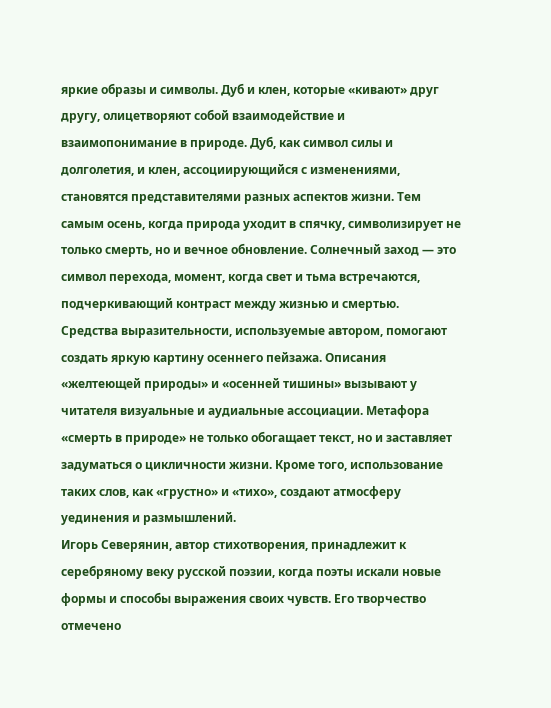яркие образы и символы. Дуб и клен, которые «кивают» друг другу, олицетворяют собой взаимодействие и взаимопонимание в природе. Дуб, как символ силы и долголетия, и клен, ассоциирующийся с изменениями, становятся представителями разных аспектов жизни. Тем самым осень, когда природа уходит в спячку, символизирует не только смерть, но и вечное обновление. Солнечный заход — это символ перехода, момент, когда свет и тьма встречаются, подчеркивающий контраст между жизнью и смертью.
Средства выразительности, используемые автором, помогают создать яркую картину осеннего пейзажа. Описания «желтеющей природы» и «осенней тишины» вызывают у читателя визуальные и аудиальные ассоциации. Метафора «смерть в природе» не только обогащает текст, но и заставляет задуматься о цикличности жизни. Кроме того, использование таких слов, как «грустно» и «тихо», создают атмосферу уединения и размышлений.
Игорь Северянин, автор стихотворения, принадлежит к серебряному веку русской поэзии, когда поэты искали новые формы и способы выражения своих чувств. Его творчество отмечено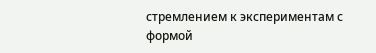стремлением к экспериментам с формой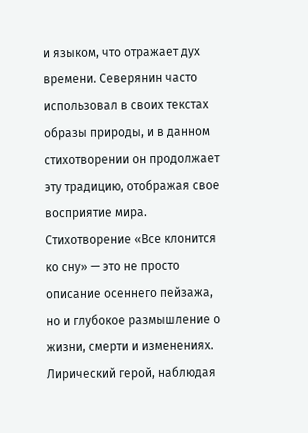и языком, что отражает дух времени. Северянин часто использовал в своих текстах образы природы, и в данном стихотворении он продолжает эту традицию, отображая свое восприятие мира.
Стихотворение «Все клонится ко сну» — это не просто описание осеннего пейзажа, но и глубокое размышление о жизни, смерти и изменениях. Лирический герой, наблюдая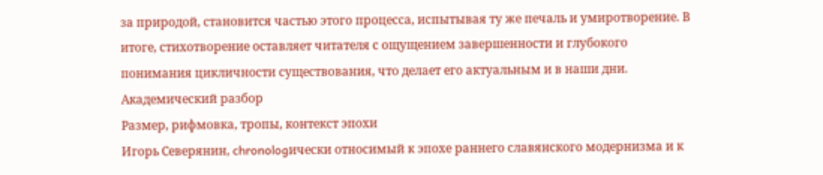за природой, становится частью этого процесса, испытывая ту же печаль и умиротворение. В итоге, стихотворение оставляет читателя с ощущением завершенности и глубокого понимания цикличности существования, что делает его актуальным и в наши дни.
Академический разбор
Размер, рифмовка, тропы, контекст эпохи
Игорь Северянин, chronologически относимый к эпохе раннего славянского модернизма и к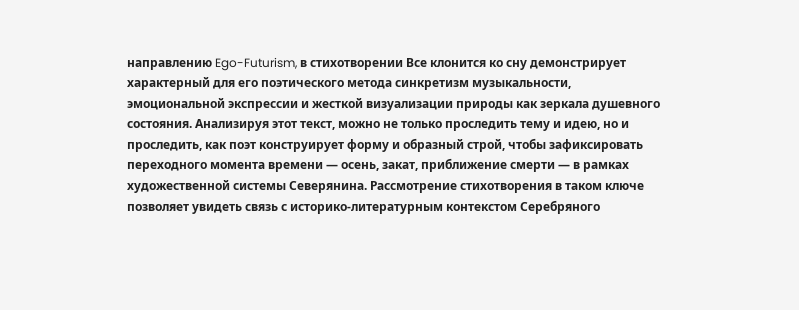направлению Ego-Futurism, в стихотворении Все клонится ко сну демонстрирует характерный для его поэтического метода синкретизм музыкальности, эмоциональной экспрессии и жесткой визуализации природы как зеркала душевного состояния. Анализируя этот текст, можно не только проследить тему и идею, но и проследить, как поэт конструирует форму и образный строй, чтобы зафиксировать переходного момента времени — осень, закат, приближение смерти — в рамках художественной системы Северянина. Рассмотрение стихотворения в таком ключе позволяет увидеть связь с историко-литературным контекстом Серебряного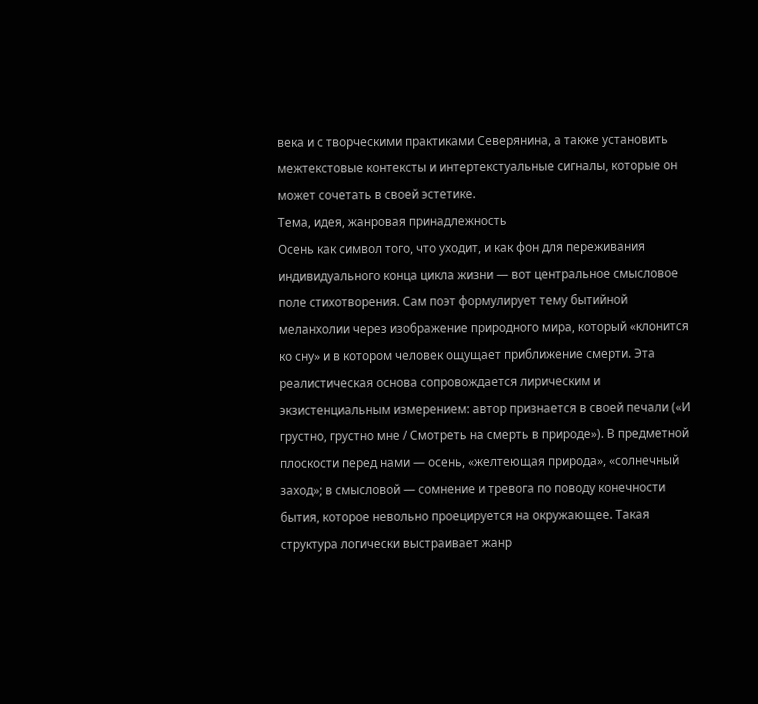века и с творческими практиками Северянина, а также установить межтекстовые контексты и интертекстуальные сигналы, которые он может сочетать в своей эстетике.
Тема, идея, жанровая принадлежность
Осень как символ того, что уходит, и как фон для переживания индивидуального конца цикла жизни — вот центральное смысловое поле стихотворения. Сам поэт формулирует тему бытийной меланхолии через изображение природного мира, который «клонится ко сну» и в котором человек ощущает приближение смерти. Эта реалистическая основа сопровождается лирическим и экзистенциальным измерением: автор признается в своей печали («И грустно, грустно мне / Смотреть на смерть в природе»). В предметной плоскости перед нами — осень, «желтеющая природа», «солнечный заход»; в смысловой — сомнение и тревога по поводу конечности бытия, которое невольно проецируется на окружающее. Такая структура логически выстраивает жанр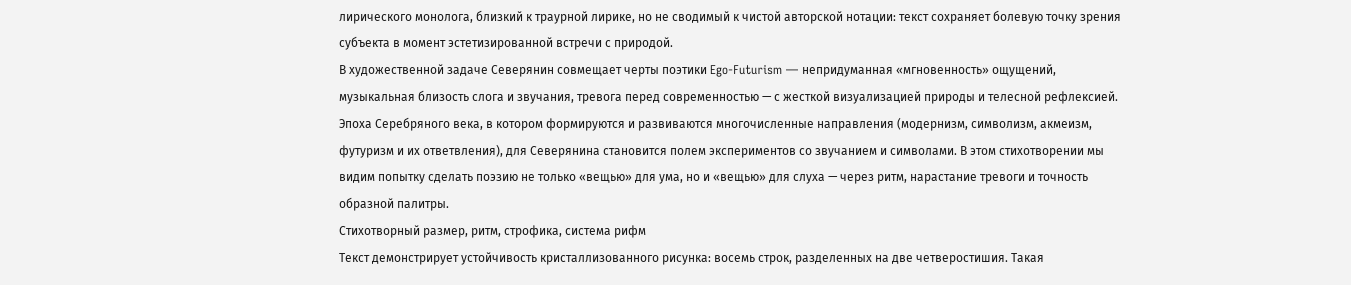лирического монолога, близкий к траурной лирике, но не сводимый к чистой авторской нотации: текст сохраняет болевую точку зрения субъекта в момент эстетизированной встречи с природой.
В художественной задаче Северянин совмещает черты поэтики Ego-Futurism — непридуманная «мгновенность» ощущений, музыкальная близость слога и звучания, тревога перед современностью — с жесткой визуализацией природы и телесной рефлексией. Эпоха Серебряного века, в котором формируются и развиваются многочисленные направления (модернизм, символизм, акмеизм, футуризм и их ответвления), для Северянина становится полем экспериментов со звучанием и символами. В этом стихотворении мы видим попытку сделать поэзию не только «вещью» для ума, но и «вещью» для слуха — через ритм, нарастание тревоги и точность образной палитры.
Стихотворный размер, ритм, строфика, система рифм
Текст демонстрирует устойчивость кристаллизованного рисунка: восемь строк, разделенных на две четверостишия. Такая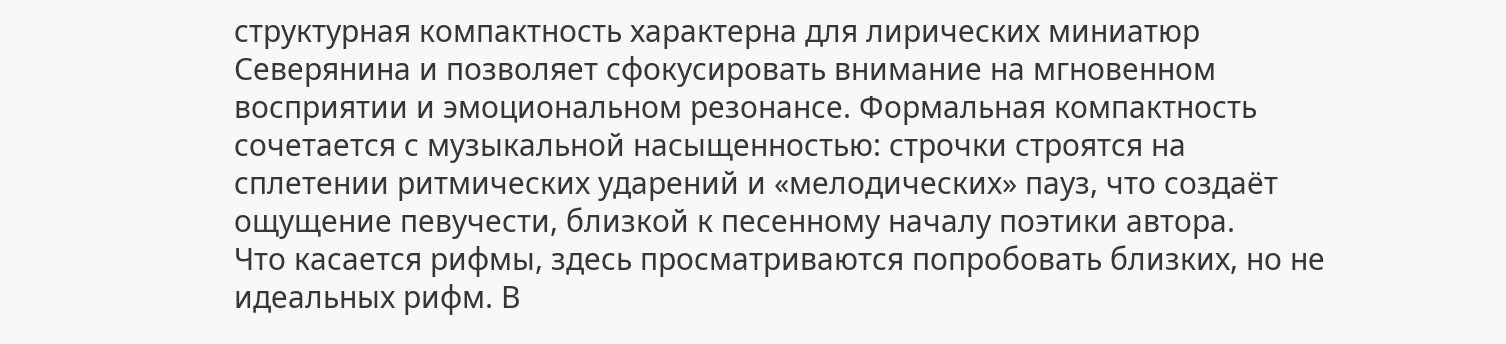структурная компактность характерна для лирических миниатюр Северянина и позволяет сфокусировать внимание на мгновенном восприятии и эмоциональном резонансе. Формальная компактность сочетается с музыкальной насыщенностью: строчки строятся на сплетении ритмических ударений и «мелодических» пауз, что создаёт ощущение певучести, близкой к песенному началу поэтики автора.
Что касается рифмы, здесь просматриваются попробовать близких, но не идеальных рифм. В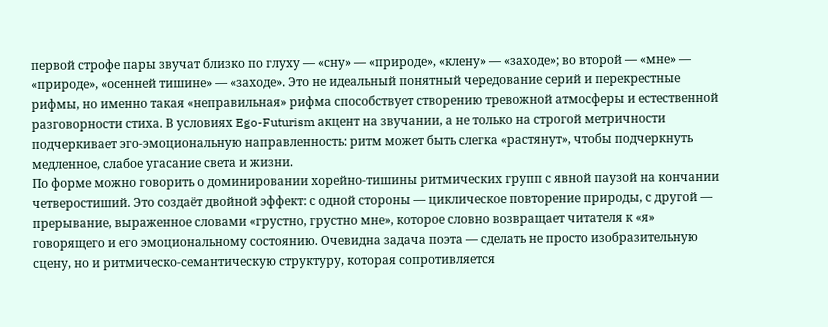первой строфе пары звучат близко по глуху — «сну» — «природе», «клену» — «заходе»; во второй — «мне» — «природе», «осенней тишине» — «заходе». Это не идеальный понятный чередование серий и перекрестные рифмы, но именно такая «неправильная» рифма способствует створению тревожной атмосферы и естественной разговорности стиха. В условиях Ego-Futurism акцент на звучании, а не только на строгой метричности подчеркивает эго-эмоциональную направленность: ритм может быть слегка «растянут», чтобы подчеркнуть медленное, слабое угасание света и жизни.
По форме можно говорить о доминировании хорейно-тишины ритмических групп с явной паузой на кончании четверостиший. Это создаёт двойной эффект: с одной стороны — циклическое повторение природы, с другой — прерывание, выраженное словами «грустно, грустно мне», которое словно возвращает читателя к «я» говорящего и его эмоциональному состоянию. Очевидна задача поэта — сделать не просто изобразительную сцену, но и ритмическо-семантическую структуру, которая сопротивляется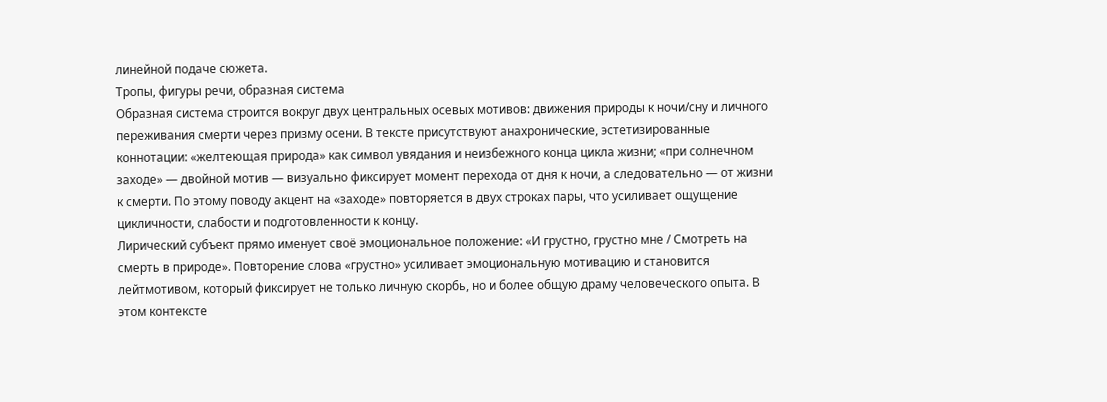линейной подаче сюжета.
Тропы, фигуры речи, образная система
Образная система строится вокруг двух центральных осевых мотивов: движения природы к ночи/сну и личного переживания смерти через призму осени. В тексте присутствуют анахронические, эстетизированные коннотации: «желтеющая природа» как символ увядания и неизбежного конца цикла жизни; «при солнечном заходе» — двойной мотив — визуально фиксирует момент перехода от дня к ночи, а следовательно — от жизни к смерти. По этому поводу акцент на «заходе» повторяется в двух строках пары, что усиливает ощущение цикличности, слабости и подготовленности к концу.
Лирический субъект прямо именует своё эмоциональное положение: «И грустно, грустно мне / Смотреть на смерть в природе». Повторение слова «грустно» усиливает эмоциональную мотивацию и становится лейтмотивом, который фиксирует не только личную скорбь, но и более общую драму человеческого опыта. В этом контексте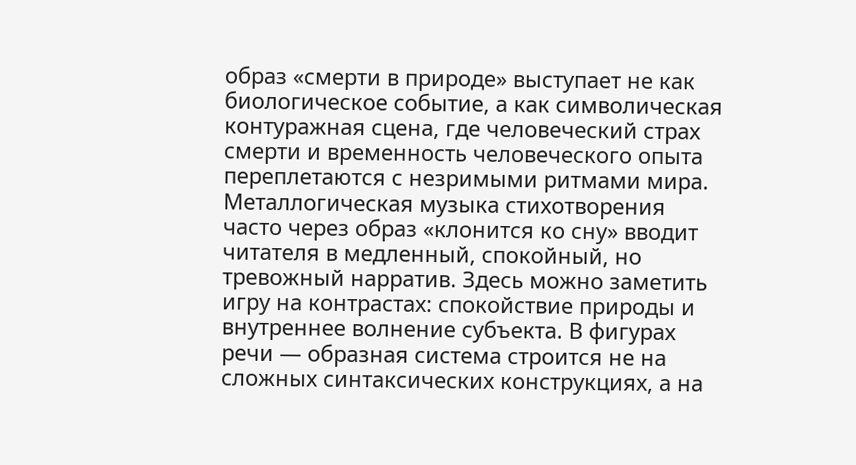образ «смерти в природе» выступает не как биологическое событие, а как символическая контуражная сцена, где человеческий страх смерти и временность человеческого опыта переплетаются с незримыми ритмами мира.
Металлогическая музыка стихотворения часто через образ «клонится ко сну» вводит читателя в медленный, спокойный, но тревожный нарратив. Здесь можно заметить игру на контрастах: спокойствие природы и внутреннее волнение субъекта. В фигурах речи — образная система строится не на сложных синтаксических конструкциях, а на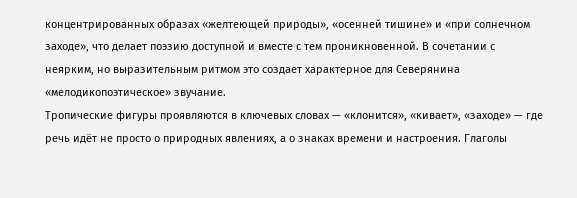концентрированных образах «желтеющей природы», «осенней тишине» и «при солнечном заходе», что делает поэзию доступной и вместе с тем проникновенной. В сочетании с неярким, но выразительным ритмом это создает характерное для Северянина «мелодикопоэтическое» звучание.
Тропические фигуры проявляются в ключевых словах — «клонится», «кивает», «заходе» — где речь идёт не просто о природных явлениях, а о знаках времени и настроения. Глаголы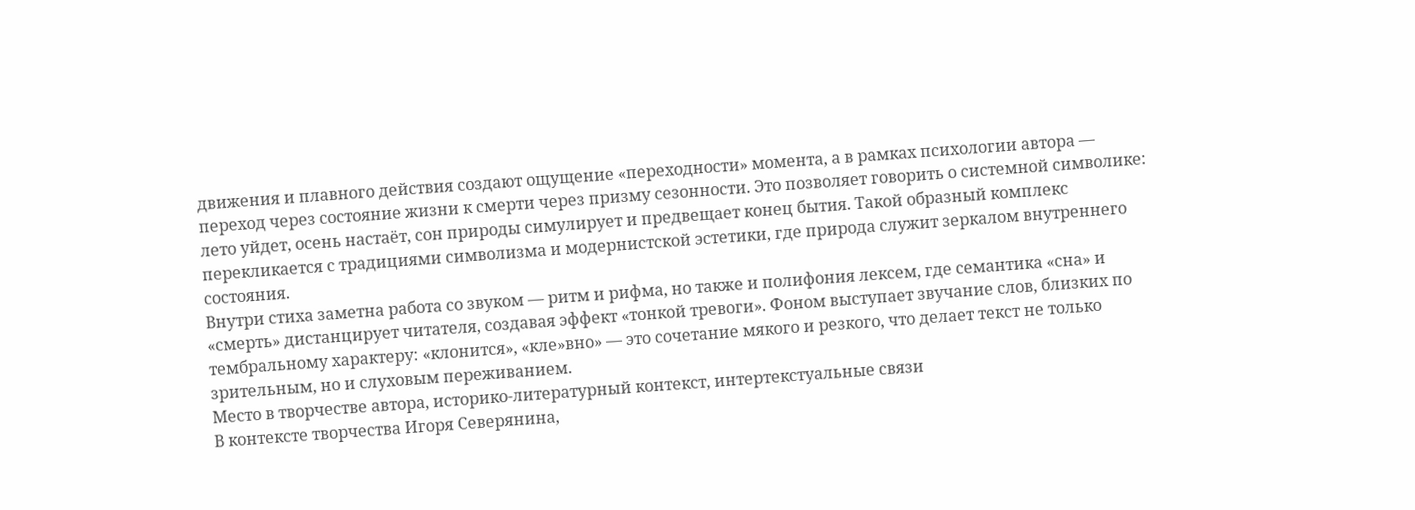движения и плавного действия создают ощущение «переходности» момента, а в рамках психологии автора — переход через состояние жизни к смерти через призму сезонности. Это позволяет говорить о системной символике: лето уйдет, осень настаёт, сон природы симулирует и предвещает конец бытия. Такой образный комплекс перекликается с традициями символизма и модернистской эстетики, где природа служит зеркалом внутреннего состояния.
Внутри стиха заметна работа со звуком — ритм и рифма, но также и полифония лексем, где семантика «снa» и «смерть» дистанцирует читателя, создавая эффект «тонкой тревоги». Фоном выступает звучание слов, близких по тембральному характеру: «клонится», «кле»вно» — это сочетание мякого и резкого, что делает текст не только зрительным, но и слуховым переживанием.
Место в творчестве автора, историко-литературный контекст, интертекстуальные связи
В контексте творчества Игоря Северянина,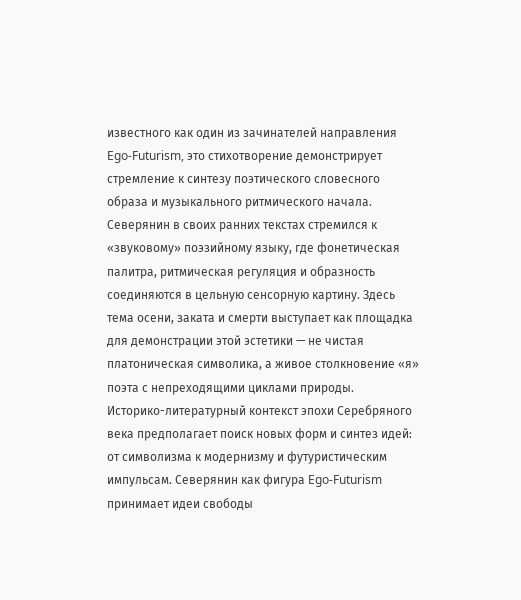известного как один из зачинателей направления Ego-Futurism, это стихотворение демонстрирует стремление к синтезу поэтического словесного образа и музыкального ритмического начала. Северянин в своих ранних текстах стремился к «звуковому» поэзийному языку, где фонетическая палитра, ритмическая регуляция и образность соединяются в цельную сенсорную картину. Здесь тема осени, заката и смерти выступает как площадка для демонстрации этой эстетики — не чистая платоническая символика, а живое столкновение «я» поэта с непреходящими циклами природы.
Историко-литературный контекст эпохи Серебряного века предполагает поиск новых форм и синтез идей: от символизма к модернизму и футуристическим импульсам. Северянин как фигура Ego-Futurism принимает идеи свободы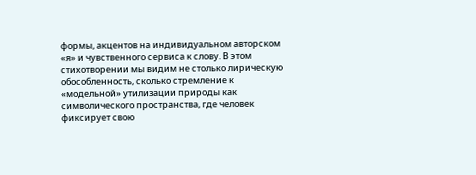формы, акцентов на индивидуальном авторском «я» и чувственного сервиса к слову. В этом стихотворении мы видим не столько лирическую обособленность, сколько стремление к «модельной» утилизации природы как символического пространства, где человек фиксирует свою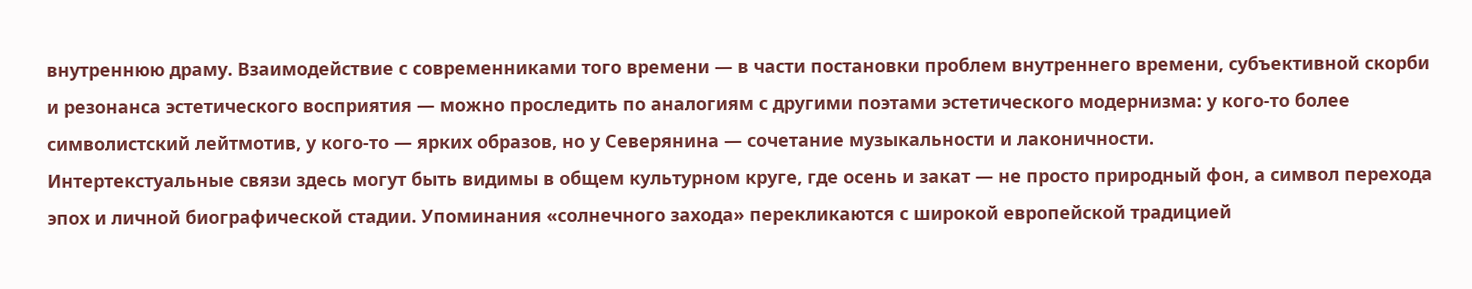внутреннюю драму. Взаимодействие с современниками того времени — в части постановки проблем внутреннего времени, субъективной скорби и резонанса эстетического восприятия — можно проследить по аналогиям с другими поэтами эстетического модернизма: у кого-то более символистский лейтмотив, у кого-то — ярких образов, но у Северянина — сочетание музыкальности и лаконичности.
Интертекстуальные связи здесь могут быть видимы в общем культурном круге, где осень и закат — не просто природный фон, а символ перехода эпох и личной биографической стадии. Упоминания «солнечного захода» перекликаются с широкой европейской традицией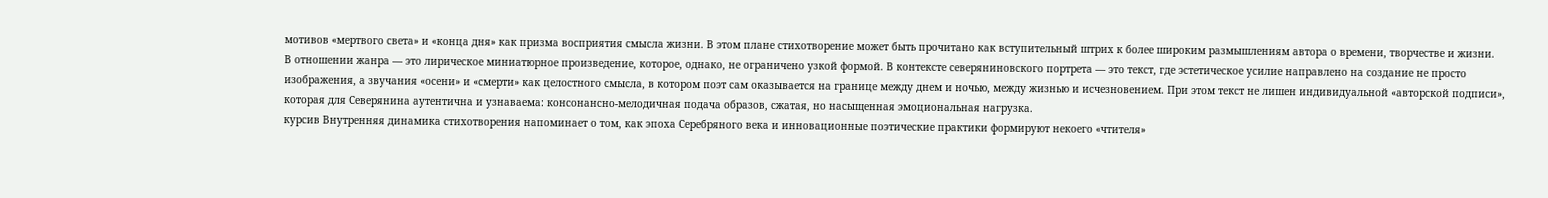мотивов «мертвого света» и «конца дня» как призма восприятия смысла жизни. В этом плане стихотворение может быть прочитано как вступительный штрих к более широким размышлениям автора о времени, творчестве и жизни.
В отношении жанра — это лирическое миниатюрное произведение, которое, однако, не ограничено узкой формой. В контексте северяниновского портрета — это текст, где эстетическое усилие направлено на создание не просто изображения, а звучания «осени» и «смерти» как целостного смысла, в котором поэт сам оказывается на границе между днем и ночью, между жизнью и исчезновением. При этом текст не лишен индивидуальной «авторской подписи», которая для Северянина аутентична и узнаваема: консонансно-мелодичная подача образов, сжатая, но насыщенная эмоциональная нагрузка.
курсив Внутренняя динамика стихотворения напоминает о том, как эпоха Серебряного века и инновационные поэтические практики формируют некоего «чтителя»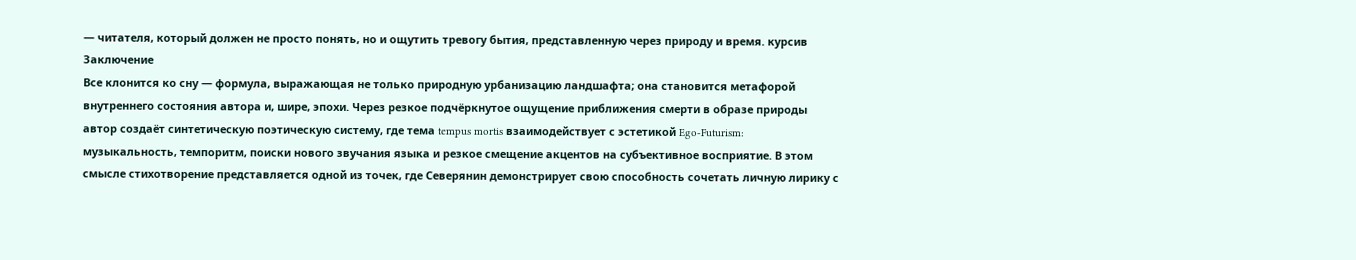— читателя, который должен не просто понять, но и ощутить тревогу бытия, представленную через природу и время. курсив
Заключение
Все клонится ко сну — формула, выражающая не только природную урбанизацию ландшафта; она становится метафорой внутреннего состояния автора и, шире, эпохи. Через резкое подчёркнутое ощущение приближения смерти в образе природы автор создаёт синтетическую поэтическую систему, где тема tempus mortis взаимодействует с эстетикой Ego-Futurism: музыкальность, темпоритм, поиски нового звучания языка и резкое смещение акцентов на субъективное восприятие. В этом смысле стихотворение представляется одной из точек, где Северянин демонстрирует свою способность сочетать личную лирику с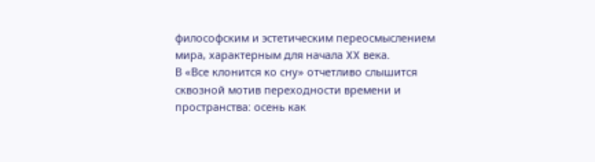философским и эстетическим переосмыслением мира, характерным для начала XX века.
В «Все клонится ко сну» отчетливо слышится сквозной мотив переходности времени и пространства: осень как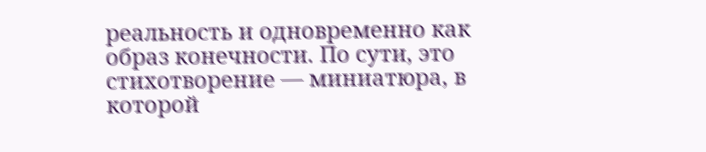реальность и одновременно как образ конечности. По сути, это стихотворение — миниатюра, в которой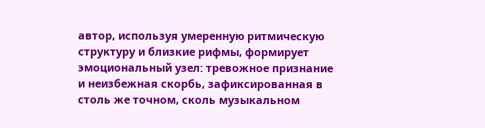автор, используя умеренную ритмическую структуру и близкие рифмы, формирует эмоциональный узел: тревожное признание и неизбежная скорбь, зафиксированная в столь же точном, сколь музыкальном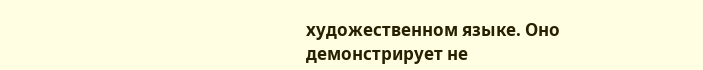художественном языке. Оно демонстрирует не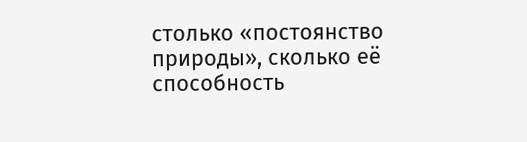столько «постоянство природы», сколько её способность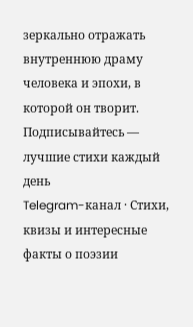зеркально отражать внутреннюю драму человека и эпохи, в которой он творит.
Подписывайтесь — лучшие стихи каждый день
Telegram-канал · Стихи, квизы и интересные факты о поэзии